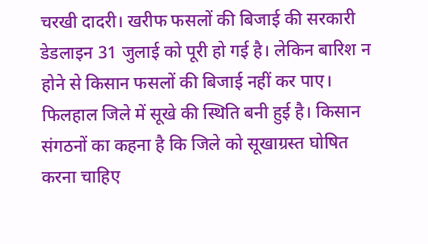चरखी दादरी। खरीफ फसलों की बिजाई की सरकारी डेडलाइन 31 जुलाई को पूरी हो गई है। लेकिन बारिश न होने से किसान फसलों की बिजाई नहीं कर पाए। फिलहाल जिले में सूखे की स्थिति बनी हुई है। किसान संगठनों का कहना है कि जिले को सूखाग्रस्त घोषित करना चाहिए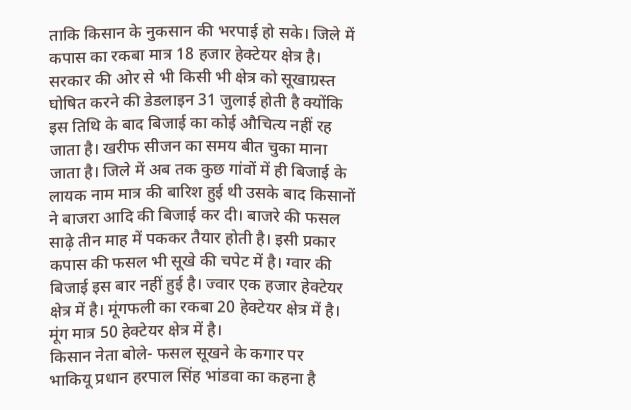ताकि किसान के नुकसान की भरपाई हो सके। जिले में कपास का रकबा मात्र 18 हजार हेक्टेयर क्षेत्र है।
सरकार की ओर से भी किसी भी क्षेत्र को सूखाग्रस्त घोषित करने की डेडलाइन 31 जुलाई होती है क्योंकि इस तिथि के बाद बिजाई का कोई औचित्य नहीं रह जाता है। खरीफ सीजन का समय बीत चुका माना जाता है। जिले में अब तक कुछ गांवों में ही बिजाई के लायक नाम मात्र की बारिश हुई थी उसके बाद किसानों ने बाजरा आदि की बिजाई कर दी। बाजरे की फसल साढ़े तीन माह में पककर तैयार होती है। इसी प्रकार कपास की फसल भी सूखे की चपेट में है। ग्वार की बिजाई इस बार नहीं हुई है। ज्वार एक हजार हेक्टेयर क्षेत्र में है। मूंगफली का रकबा 20 हेक्टेयर क्षेत्र में है। मूंग मात्र 50 हेक्टेयर क्षेत्र में है।
किसान नेता बोले- फसल सूखने के कगार पर
भाकियू प्रधान हरपाल सिंह भांडवा का कहना है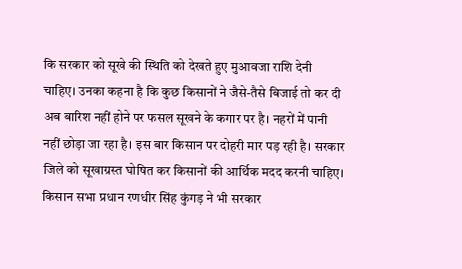कि सरकार को सूखे की स्थिति को देखते हुए मुआवजा राशि देनी चाहिए। उनका कहना है कि कुछ किसानों ने जैसे-तैसे बिजाई तो कर दी अब बारिश नहीं होने पर फसल सूखने के कगार पर है। नहरों में पानी नहीं छोड़ा जा रहा है। इस बार किसान पर दोहरी मार पड़ रही है। सरकार जिले को सूखाग्रस्त घोषित कर किसानों की आर्थिक मदद करनी चाहिए। किसान सभा प्रधान रणधीर सिंह कुंगड़ ने भी सरकार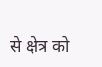से क्षेत्र को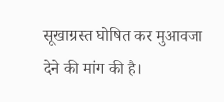सूखाग्रस्त घोषित कर मुआवजा देने की मांग की है।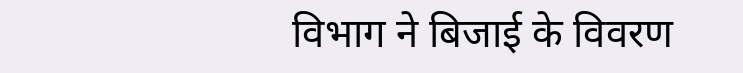विभाग ने बिजाई के विवरण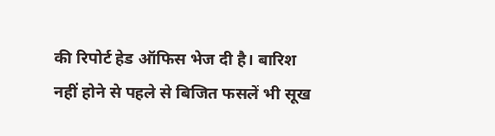की रिपोर्ट हेड ऑफिस भेज दी है। बारिश नहीं होने से पहले से बिजित फसलें भी सूख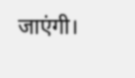जाएंगी।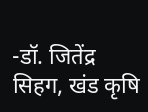-डॉ. जितेंद्र सिहग, खंड कृषि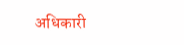अधिकारी